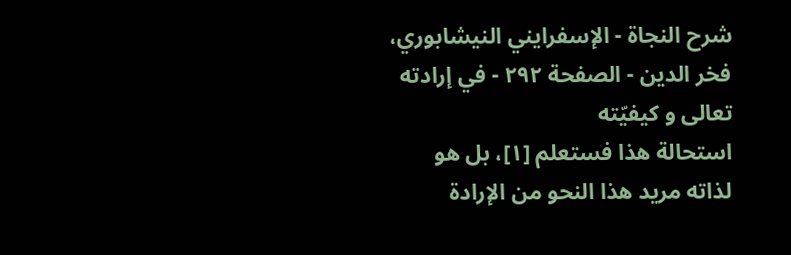شرح النجاة - الإسفرايني النيشابوري، فخر الدين - الصفحة ٢٩٢ - في إرادته تعالى و كيفيّته
استحالة هذا فستعلم [١]، بل هو لذاته مريد هذا النحو من الإرادة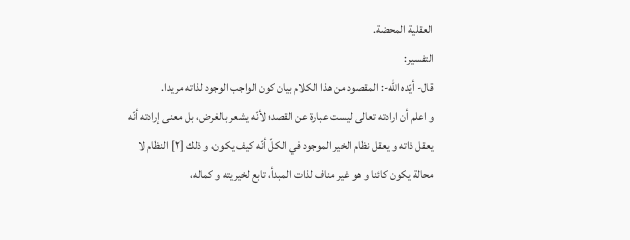العقلية المحضة.
التفسير:
قال- أيّده اللّه-: المقصود من هذا الكلام بيان كون الواجب الوجود لذاته مريدا.
و اعلم أن ارادته تعالى ليست عبارة عن القصد؛ لأنّه يشعر بالغرض، بل معنى إرادته أنّه يعقل ذاته و يعقل نظام الخير الموجود في الكلّ أنّه كيف يكون، و ذلك [٢] النظام لا محالة يكون كائنا و هو غير مناف لذات المبدأ، تابع لخيريته و كماله،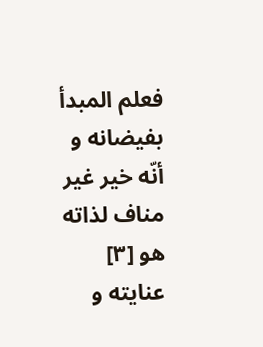فعلم المبدأ بفيضانه و أنّه خير غير مناف لذاته هو [٣] عنايته و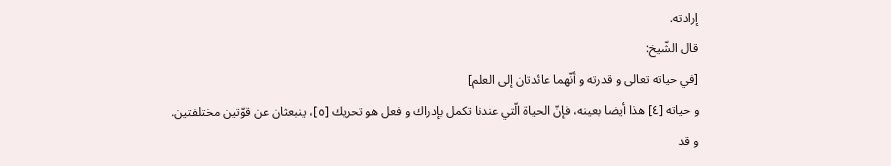إرادته.
قال الشّيخ:
[في حياته تعالى و قدرته و أنّهما عائدتان إلى العلم]
و حياته [٤] هذا أيضا بعينه، فإنّ الحياة الّتي عندنا تكمل بإدراك و فعل هو تحريك [٥]، ينبعثان عن قوّتين مختلفتين.
و قد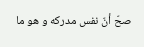صحّ أنّ نفس مدركه و هو ما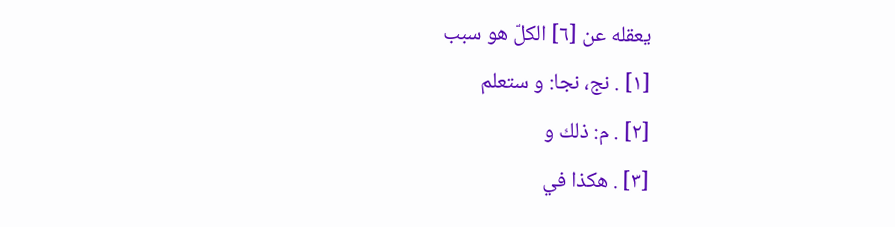يعقله عن [٦] الكلّ هو سبب
[١] . نج، نجا: و ستعلم
[٢] . م: ذلك و
[٣] . هكذا في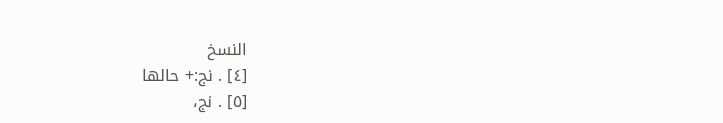النسخ
[٤] . نج:+ حالها
[٥] . نج،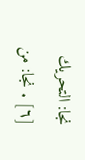نجا: التحريك
[٦] . نجا: من